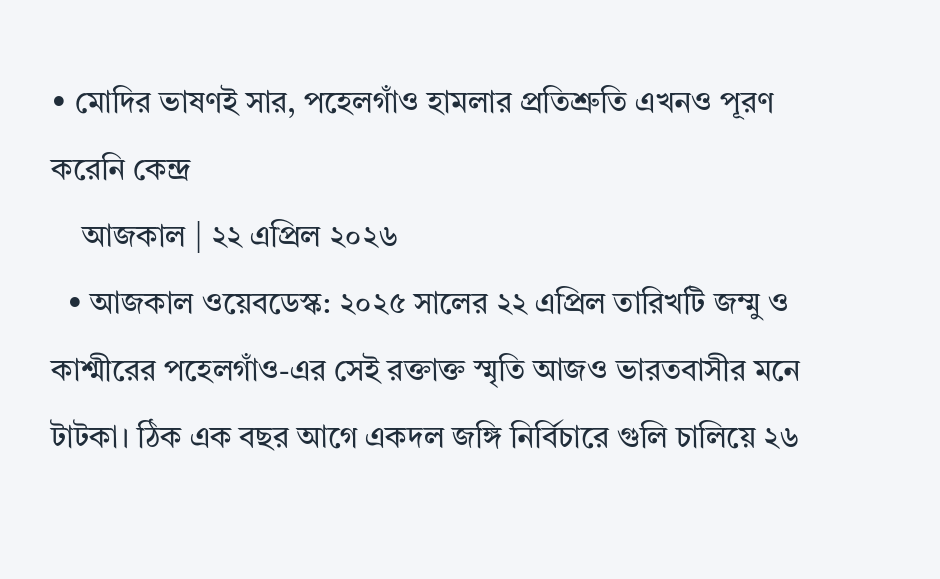• মোদির ভাষণই সার, পহেলগাঁও হামলার প্রতিশ্রুতি এখনও পূরণ করেনি কেন্দ্র
    আজকাল | ২২ এপ্রিল ২০২৬
  • আজকাল ওয়েবডেস্ক: ২০২৫ সালের ২২ এপ্রিল তারিখটি জম্মু ও কাশ্মীরের পহেলগাঁও-এর সেই রক্তাক্ত স্মৃতি আজও ভারতবাসীর মনে টাটকা। ঠিক এক বছর আগে একদল জঙ্গি নির্বিচারে গুলি চালিয়ে ২৬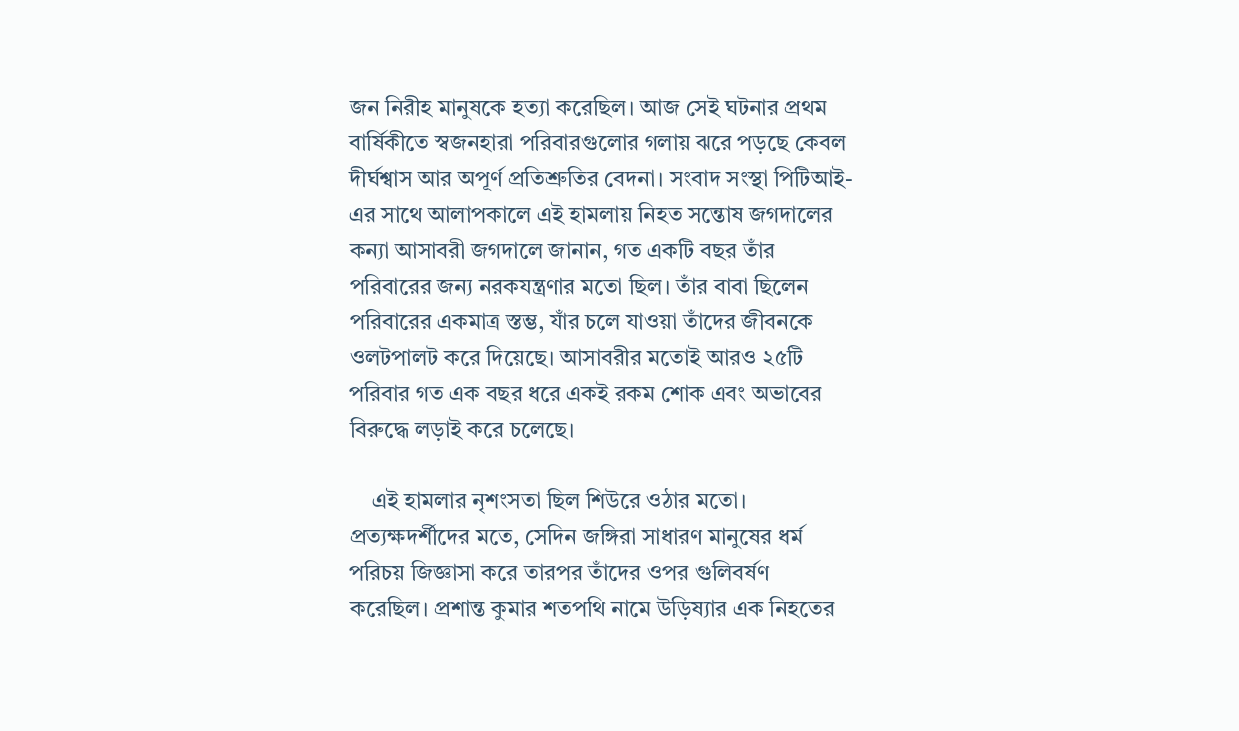জন নিরীহ মানুষকে হত্যা করেছিল। আজ সেই ঘটনার প্রথম বার্ষিকীতে স্বজনহারা পরিবারগুলোর গলায় ঝরে পড়ছে কেবল দীর্ঘশ্বাস আর অপূর্ণ প্রতিশ্রুতির বেদনা। সংবাদ সংস্থা পিটিআই-এর সাথে আলাপকালে এই হামলায় নিহত সন্তোষ জগদালের কন্যা আসাবরী জগদালে জানান, গত একটি বছর তাঁর পরিবারের জন্য নরকযন্ত্রণার মতো ছিল। তাঁর বাবা ছিলেন পরিবারের একমাত্র স্তম্ভ, যাঁর চলে যাওয়া তাঁদের জীবনকে ওলটপালট করে দিয়েছে। আসাবরীর মতোই আরও ২৫টি পরিবার গত এক বছর ধরে একই রকম শোক এবং অভাবের বিরুদ্ধে লড়াই করে চলেছে।

    এই হামলার নৃশংসতা ছিল শিউরে ওঠার মতো। প্রত্যক্ষদর্শীদের মতে, সেদিন জঙ্গিরা সাধারণ মানুষের ধর্ম পরিচয় জিজ্ঞাসা করে তারপর তাঁদের ওপর গুলিবর্ষণ করেছিল। প্রশান্ত কুমার শতপথি নামে উড়িষ্যার এক নিহতের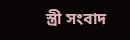স্ত্রী সংবাদ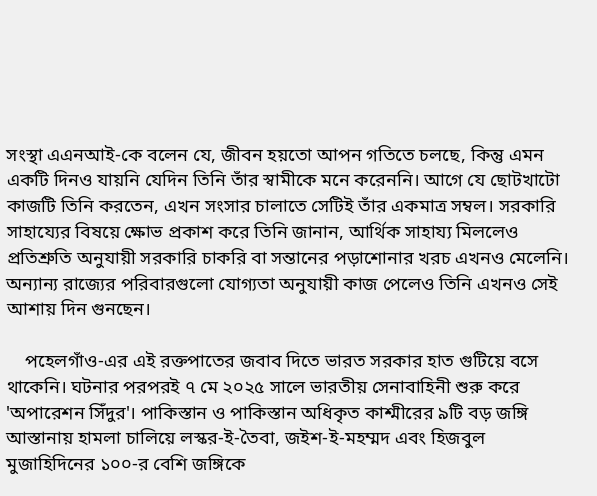সংস্থা এএনআই-কে বলেন যে, জীবন হয়তো আপন গতিতে চলছে, কিন্তু এমন একটি দিনও যায়নি যেদিন তিনি তাঁর স্বামীকে মনে করেননি। আগে যে ছোটখাটো কাজটি তিনি করতেন, এখন সংসার চালাতে সেটিই তাঁর একমাত্র সম্বল। সরকারি সাহায্যের বিষয়ে ক্ষোভ প্রকাশ করে তিনি জানান, আর্থিক সাহায্য মিললেও প্রতিশ্রুতি অনুযায়ী সরকারি চাকরি বা সন্তানের পড়াশোনার খরচ এখনও মেলেনি। অন্যান্য রাজ্যের পরিবারগুলো যোগ্যতা অনুযায়ী কাজ পেলেও তিনি এখনও সেই আশায় দিন গুনছেন।

    পহেলগাঁও-এর এই রক্তপাতের জবাব দিতে ভারত সরকার হাত গুটিয়ে বসে থাকেনি। ঘটনার পরপরই ৭ মে ২০২৫ সালে ভারতীয় সেনাবাহিনী শুরু করে 'অপারেশন সিঁদুর'। পাকিস্তান ও পাকিস্তান অধিকৃত কাশ্মীরের ৯টি বড় জঙ্গি আস্তানায় হামলা চালিয়ে লস্কর-ই-তৈবা, জইশ-ই-মহম্মদ এবং হিজবুল মুজাহিদিনের ১০০-র বেশি জঙ্গিকে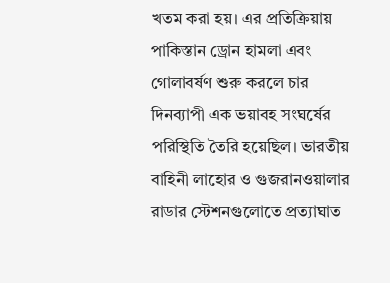খতম করা হয়। এর প্রতিক্রিয়ায় পাকিস্তান ড্রোন হামলা এবং গোলাবর্ষণ শুরু করলে চার দিনব্যাপী এক ভয়াবহ সংঘর্ষের পরিস্থিতি তৈরি হয়েছিল। ভারতীয় বাহিনী লাহোর ও গুজরানওয়ালার রাডার স্টেশনগুলোতে প্রত্যাঘাত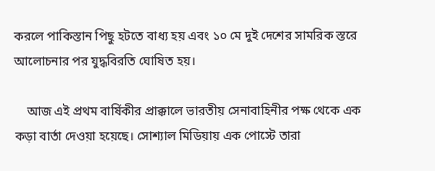করলে পাকিস্তান পিছু হটতে বাধ্য হয় এবং ১০ মে দুই দেশের সামরিক স্তরে আলোচনার পর যুদ্ধবিরতি ঘোষিত হয়।

    আজ এই প্রথম বার্ষিকীর প্রাক্কালে ভারতীয় সেনাবাহিনীর পক্ষ থেকে এক কড়া বার্তা দেওয়া হয়েছে। সোশ্যাল মিডিয়ায় এক পোস্টে তারা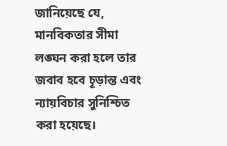জানিয়েছে যে, মানবিকতার সীমা লঙ্ঘন করা হলে তার জবাব হবে চূড়ান্ত এবং ন্যায়বিচার সুনিশ্চিত করা হয়েছে।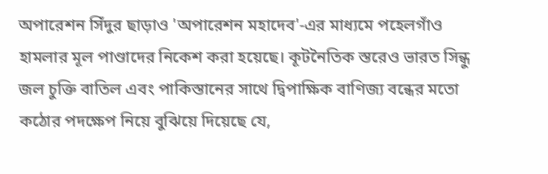অপারেশন সিঁদুর ছাড়াও 'অপারেশন মহাদেব'-এর মাধ্যমে পহেলগাঁও হামলার মূল পাণ্ডাদের নিকেশ করা হয়েছে। কূটনৈতিক স্তরেও ভারত সিন্ধু জল চুক্তি বাতিল এবং পাকিস্তানের সাথে দ্বিপাক্ষিক বাণিজ্য বন্ধের মতো কঠোর পদক্ষেপ নিয়ে বুঝিয়ে দিয়েছে যে,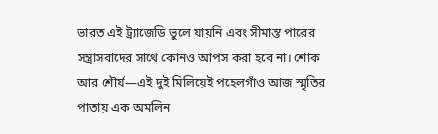ভারত এই ট্র্যাজেডি ভুলে যায়নি এবং সীমান্ত পারের সন্ত্রাসবাদের সাথে কোনও আপস করা হবে না। শোক আর শৌর্য—এই দুই মিলিয়েই পহেলগাঁও আজ স্মৃতির পাতায় এক অমলিন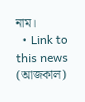নাম।
  • Link to this news (আজকাল)